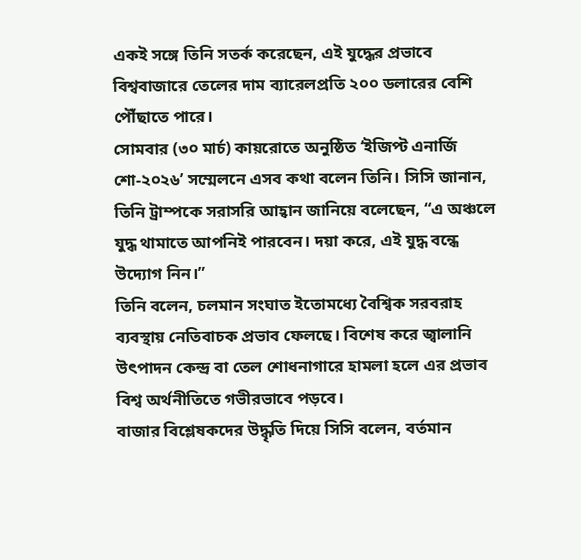একই সঙ্গে তিনি সতর্ক করেছেন, এই যুদ্ধের প্রভাবে বিশ্ববাজারে তেলের দাম ব্যারেলপ্রতি ২০০ ডলারের বেশি পৌঁছাতে পারে।
সোমবার (৩০ মার্চ) কায়রোতে অনুষ্ঠিত ‘ইজিপ্ট এনার্জি শো-২০২৬’ সম্মেলনে এসব কথা বলেন তিনি। সিসি জানান, তিনি ট্রাম্পকে সরাসরি আহ্বান জানিয়ে বলেছেন, “এ অঞ্চলে যুদ্ধ থামাতে আপনিই পারবেন। দয়া করে, এই যুদ্ধ বন্ধে উদ্যোগ নিন।”
তিনি বলেন, চলমান সংঘাত ইতোমধ্যে বৈশ্বিক সরবরাহ ব্যবস্থায় নেতিবাচক প্রভাব ফেলছে। বিশেষ করে জ্বালানি উৎপাদন কেন্দ্র বা তেল শোধনাগারে হামলা হলে এর প্রভাব বিশ্ব অর্থনীতিতে গভীরভাবে পড়বে।
বাজার বিশ্লেষকদের উদ্ধৃতি দিয়ে সিসি বলেন, বর্তমান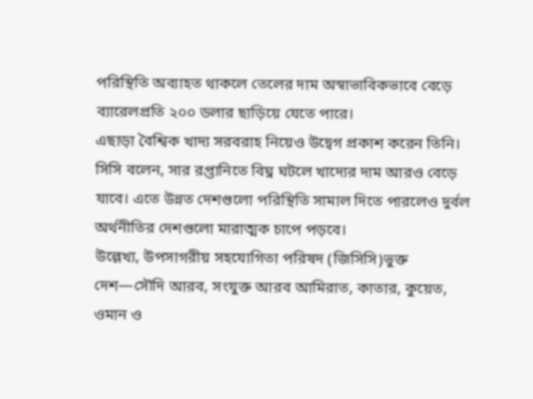পরিস্থিতি অব্যাহত থাকলে তেলের দাম অস্বাভাবিকভাবে বেড়ে ব্যারেলপ্রতি ২০০ ডলার ছাড়িয়ে যেতে পারে।
এছাড়া বৈশ্বিক খাদ্য সরবরাহ নিয়েও উদ্বেগ প্রকাশ করেন তিনি। সিসি বলেন, সার রপ্তানিতে বিঘ্ন ঘটলে খাদ্যের দাম আরও বেড়ে যাবে। এতে উন্নত দেশগুলো পরিস্থিতি সামাল দিতে পারলেও দুর্বল অর্থনীতির দেশগুলো মারাত্মক চাপে পড়বে।
উল্লেখ্য, উপসাগরীয় সহযোগিতা পরিষদ (জিসিসি)ভুক্ত দেশ—সৌদি আরব, সংযুক্ত আরব আমিরাত, কাতার, কুয়েত, ওমান ও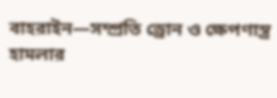বাহরাইন—সম্প্রতি ড্রোন ও ক্ষেপণাস্ত্র হামলার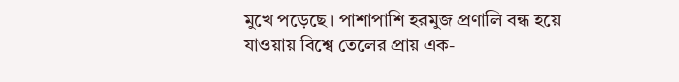মুখে পড়েছে। পাশাপাশি হরমুজ প্রণালি বন্ধ হয়ে যাওয়ায় বিশ্বে তেলের প্রায় এক-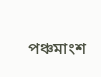পঞ্চমাংশ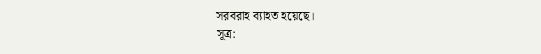সরবরাহ ব্যাহত হয়েছে।
সূত্র: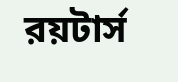রয়টার্স